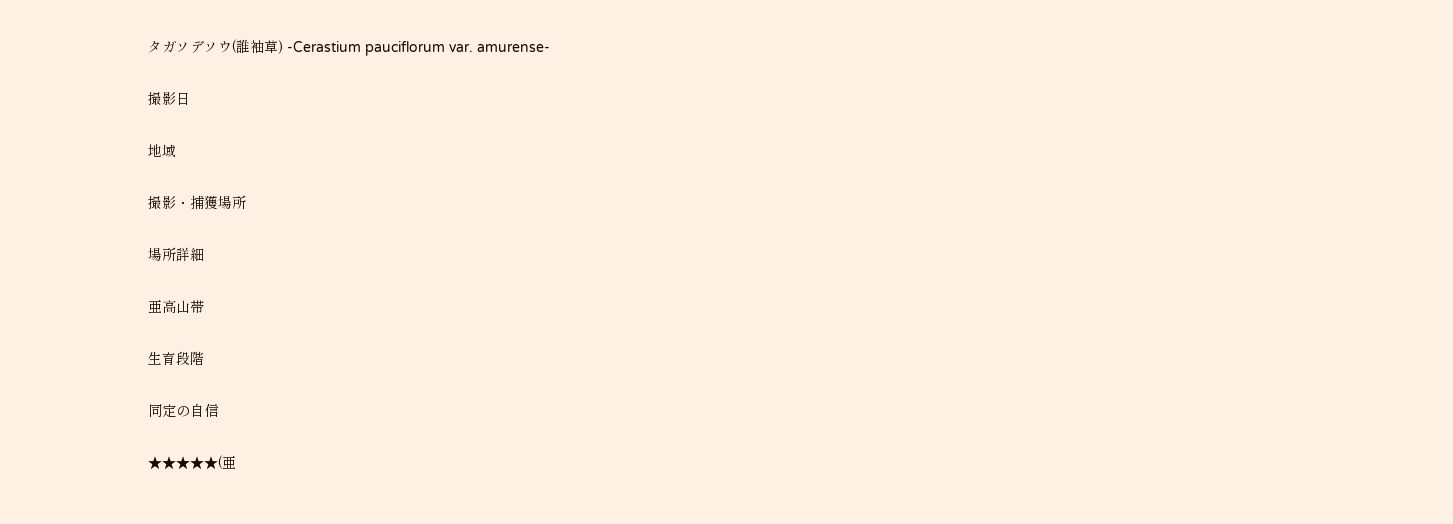タガソデソウ(誰袖草) -Cerastium pauciflorum var. amurense-

撮影日

地域

撮影・捕獲場所

場所詳細

亜高山帯

生育段階

同定の自信

★★★★★(亜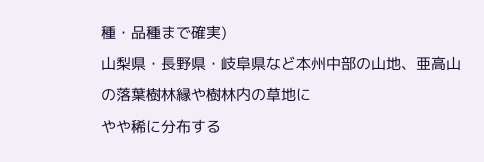種・品種まで確実)
山梨県・長野県・岐阜県など本州中部の山地、亜高山の落葉樹林縁や樹林内の草地に
やや稀に分布する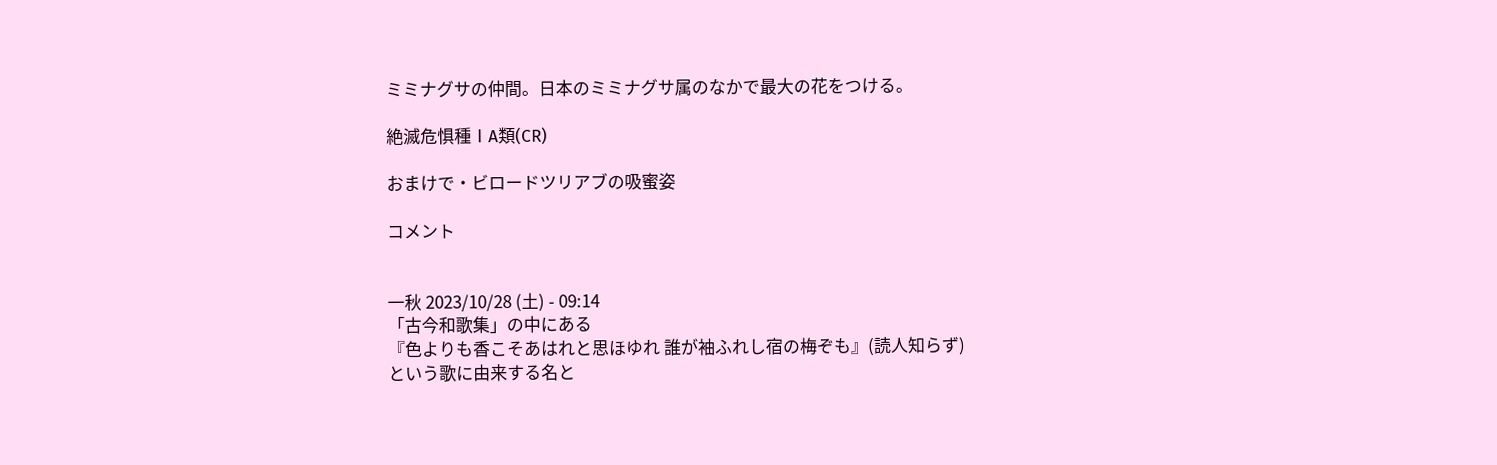ミミナグサの仲間。日本のミミナグサ属のなかで最大の花をつける。

絶滅危惧種ⅠA類(CR)

おまけで・ビロードツリアブの吸蜜姿

コメント


一秋 2023/10/28 (土) - 09:14
「古今和歌集」の中にある
『色よりも香こそあはれと思ほゆれ 誰が袖ふれし宿の梅ぞも』(読人知らず)
という歌に由来する名と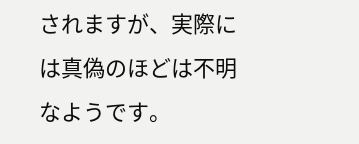されますが、実際には真偽のほどは不明なようです。